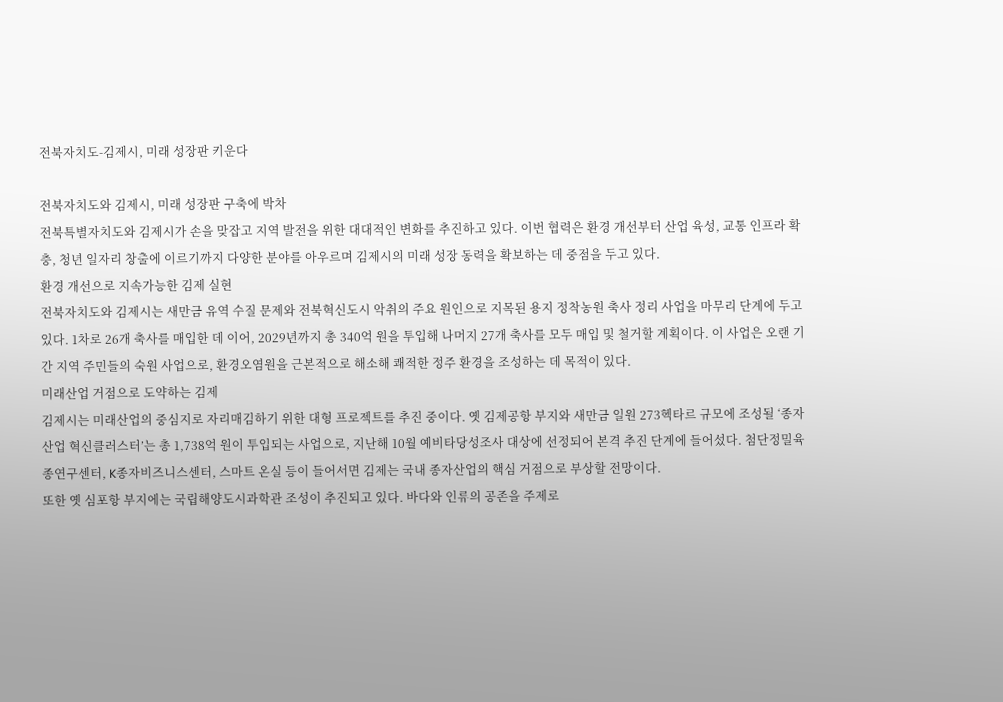전북자치도-김제시, 미래 성장판 키운다

전북자치도와 김제시, 미래 성장판 구축에 박차
전북특별자치도와 김제시가 손을 맞잡고 지역 발전을 위한 대대적인 변화를 추진하고 있다. 이번 협력은 환경 개선부터 산업 육성, 교통 인프라 확충, 청년 일자리 창출에 이르기까지 다양한 분야를 아우르며 김제시의 미래 성장 동력을 확보하는 데 중점을 두고 있다.
환경 개선으로 지속가능한 김제 실현
전북자치도와 김제시는 새만금 유역 수질 문제와 전북혁신도시 악취의 주요 원인으로 지목된 용지 정착농원 축사 정리 사업을 마무리 단계에 두고 있다. 1차로 26개 축사를 매입한 데 이어, 2029년까지 총 340억 원을 투입해 나머지 27개 축사를 모두 매입 및 철거할 계획이다. 이 사업은 오랜 기간 지역 주민들의 숙원 사업으로, 환경오염원을 근본적으로 해소해 쾌적한 정주 환경을 조성하는 데 목적이 있다.
미래산업 거점으로 도약하는 김제
김제시는 미래산업의 중심지로 자리매김하기 위한 대형 프로젝트를 추진 중이다. 옛 김제공항 부지와 새만금 일원 273헥타르 규모에 조성될 ‘종자산업 혁신클러스터’는 총 1,738억 원이 투입되는 사업으로, 지난해 10월 예비타당성조사 대상에 선정되어 본격 추진 단계에 들어섰다. 첨단정밀육종연구센터, K종자비즈니스센터, 스마트 온실 등이 들어서면 김제는 국내 종자산업의 핵심 거점으로 부상할 전망이다.
또한 옛 심포항 부지에는 국립해양도시과학관 조성이 추진되고 있다. 바다와 인류의 공존을 주제로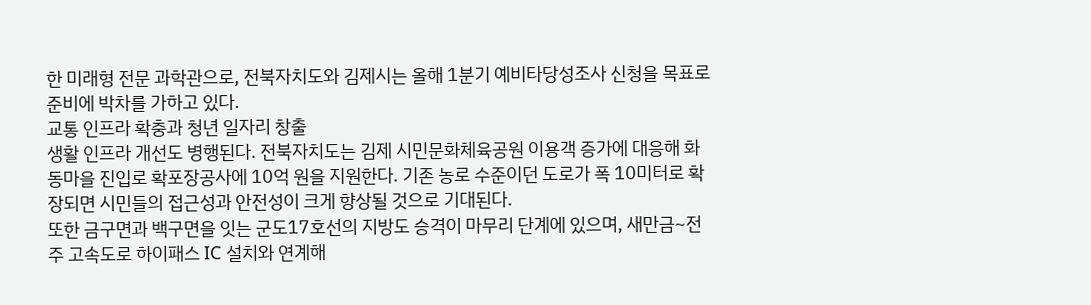한 미래형 전문 과학관으로, 전북자치도와 김제시는 올해 1분기 예비타당성조사 신청을 목표로 준비에 박차를 가하고 있다.
교통 인프라 확충과 청년 일자리 창출
생활 인프라 개선도 병행된다. 전북자치도는 김제 시민문화체육공원 이용객 증가에 대응해 화동마을 진입로 확포장공사에 10억 원을 지원한다. 기존 농로 수준이던 도로가 폭 10미터로 확장되면 시민들의 접근성과 안전성이 크게 향상될 것으로 기대된다.
또한 금구면과 백구면을 잇는 군도17호선의 지방도 승격이 마무리 단계에 있으며, 새만금~전주 고속도로 하이패스 IC 설치와 연계해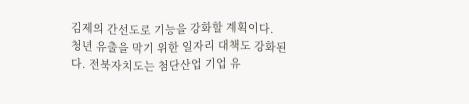김제의 간선도로 기능을 강화할 계획이다.
청년 유출을 막기 위한 일자리 대책도 강화된다. 전북자치도는 첨단산업 기업 유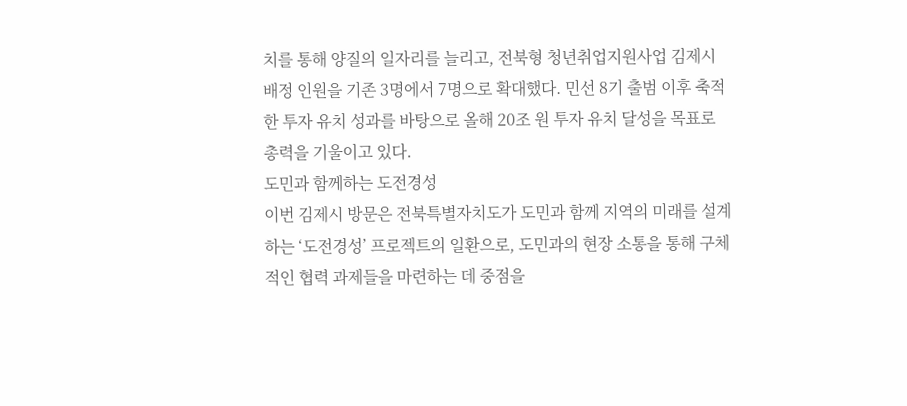치를 통해 양질의 일자리를 늘리고, 전북형 청년취업지원사업 김제시 배정 인원을 기존 3명에서 7명으로 확대했다. 민선 8기 출범 이후 축적한 투자 유치 성과를 바탕으로 올해 20조 원 투자 유치 달성을 목표로 총력을 기울이고 있다.
도민과 함께하는 도전경성
이번 김제시 방문은 전북특별자치도가 도민과 함께 지역의 미래를 설계하는 ‘도전경성’ 프로젝트의 일환으로, 도민과의 현장 소통을 통해 구체적인 협력 과제들을 마련하는 데 중점을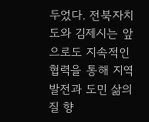두었다. 전북자치도와 김제시는 앞으로도 지속적인 협력을 통해 지역 발전과 도민 삶의 질 향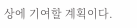상에 기여할 계획이다.